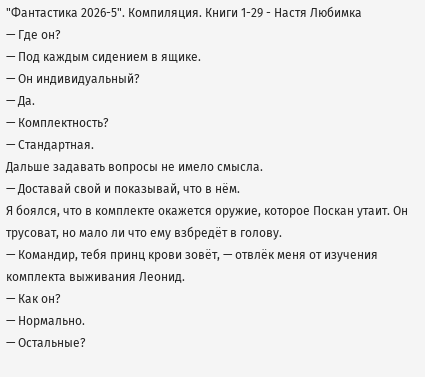"Фантастика 2026-5". Компиляция. Книги 1-29 - Настя Любимка
— Где он?
— Под каждым сидением в ящике.
— Он индивидуальный?
— Да.
— Комплектность?
— Стандартная.
Дальше задавать вопросы не имело смысла.
— Доставай свой и показывай, что в нём.
Я боялся, что в комплекте окажется оружие, которое Поскан утаит. Он трусоват, но мало ли что ему взбредёт в голову.
— Командир, тебя принц крови зовёт, — отвлёк меня от изучения комплекта выживания Леонид.
— Как он?
— Нормально.
— Остальные?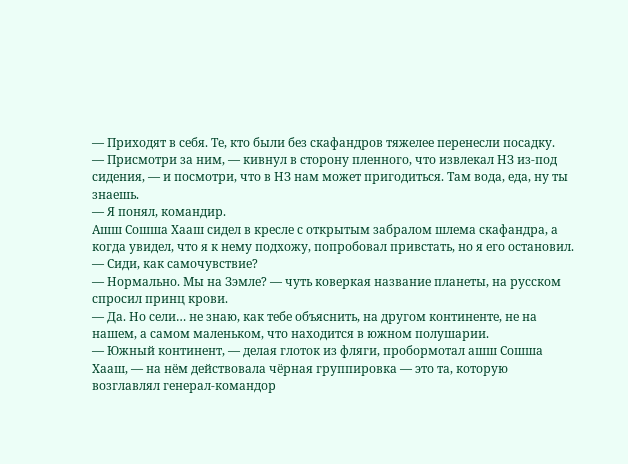— Приходят в себя. Те, кто были без скафандров тяжелее перенесли посадку.
— Присмотри за ним, — кивнул в сторону пленного, что извлекал НЗ из-под сидения, — и посмотри, что в НЗ нам может пригодиться. Там вода, еда, ну ты знаешь.
— Я понял, командир.
Ашш Сошша Хааш сидел в кресле с открытым забралом шлема скафандра, а когда увидел, что я к нему подхожу, попробовал привстать, но я его остановил.
— Сиди, как самочувствие?
— Нормально. Мы на Зэмле? — чуть коверкая название планеты, на русском спросил принц крови.
— Да. Но сели… не знаю, как тебе объяснить, на другом континенте, не на нашем, а самом маленьком, что находится в южном полушарии.
— Южный континент, — делая глоток из фляги, пробормотал ашш Сошша Хааш, — на нём действовала чёрная группировка — это та, которую возглавлял генерал-командор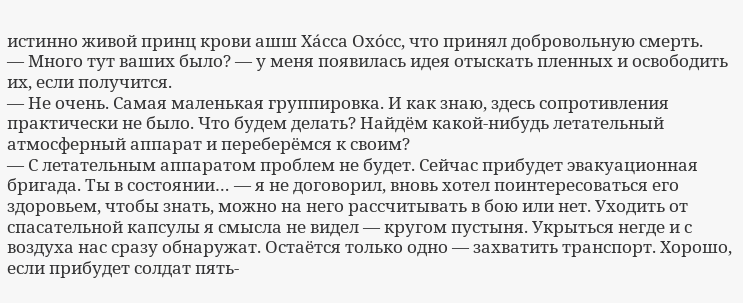истинно живой принц крови ашш Ха́сса Охо́сс, что принял добровольную смерть.
— Много тут ваших было? — у меня появилась идея отыскать пленных и освободить их, если получится.
— Не очень. Самая маленькая группировка. И как знаю, здесь сопротивления практически не было. Что будем делать? Найдём какой-нибудь летательный атмосферный аппарат и переберёмся к своим?
— С летательным аппаратом проблем не будет. Сейчас прибудет эвакуационная бригада. Ты в состоянии… — я не договорил, вновь хотел поинтересоваться его здоровьем, чтобы знать, можно на него рассчитывать в бою или нет. Уходить от спасательной капсулы я смысла не видел — кругом пустыня. Укрыться негде и с воздуха нас сразу обнаружат. Остаётся только одно — захватить транспорт. Хорошо, если прибудет солдат пять-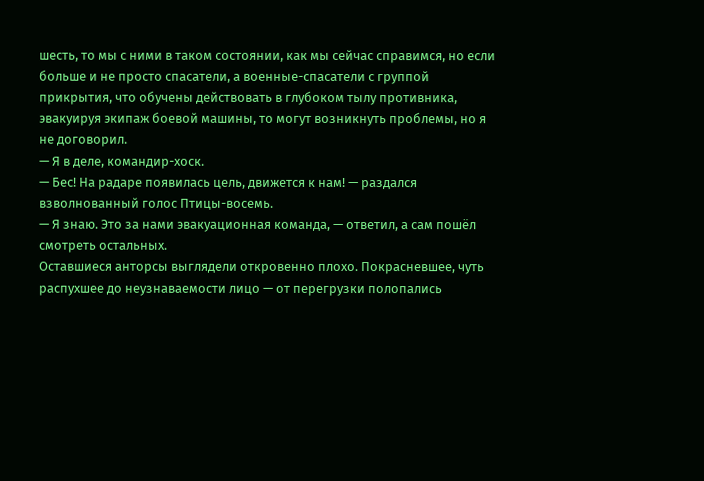шесть, то мы с ними в таком состоянии, как мы сейчас справимся, но если больше и не просто спасатели, а военные-спасатели с группой прикрытия, что обучены действовать в глубоком тылу противника, эвакуируя экипаж боевой машины, то могут возникнуть проблемы, но я не договорил.
— Я в деле, командир-хоск.
— Бес! На радаре появилась цель, движется к нам! — раздался взволнованный голос Птицы-восемь.
— Я знаю. Это за нами эвакуационная команда, — ответил, а сам пошёл смотреть остальных.
Оставшиеся анторсы выглядели откровенно плохо. Покрасневшее, чуть распухшее до неузнаваемости лицо — от перегрузки полопались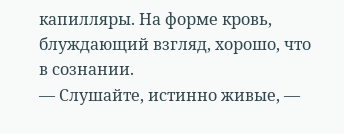капилляры. На форме кровь, блуждающий взгляд, хорошо, что в сознании.
— Слушайте, истинно живые, —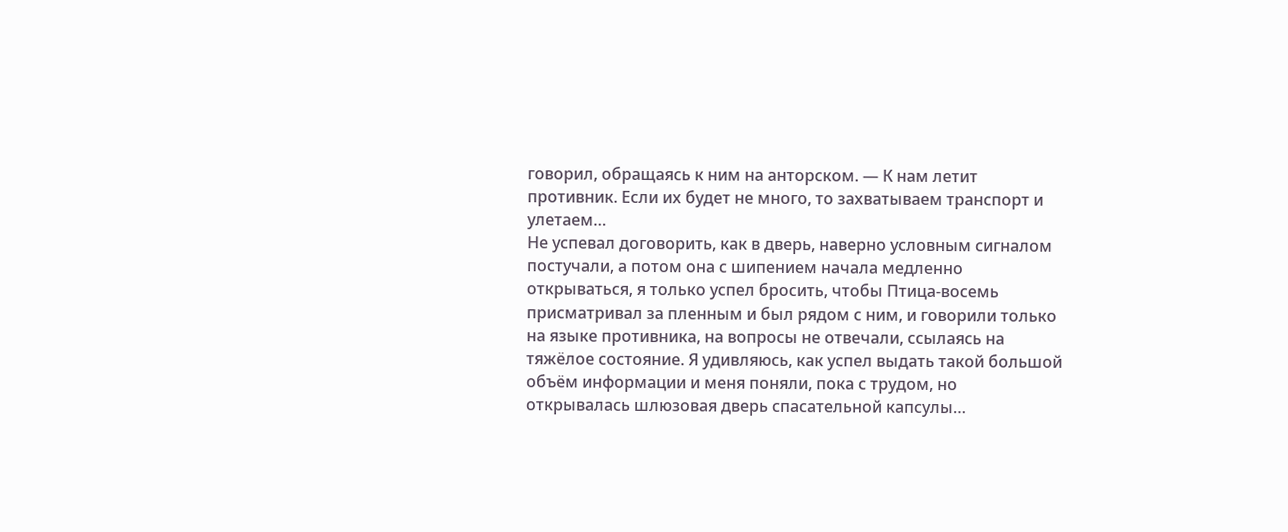говорил, обращаясь к ним на анторском. — К нам летит противник. Если их будет не много, то захватываем транспорт и улетаем…
Не успевал договорить, как в дверь, наверно условным сигналом постучали, а потом она с шипением начала медленно открываться, я только успел бросить, чтобы Птица-восемь присматривал за пленным и был рядом с ним, и говорили только на языке противника, на вопросы не отвечали, ссылаясь на тяжёлое состояние. Я удивляюсь, как успел выдать такой большой объём информации и меня поняли, пока с трудом, но открывалась шлюзовая дверь спасательной капсулы…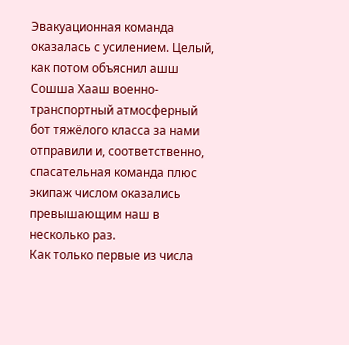Эвакуационная команда оказалась с усилением. Целый, как потом объяснил ашш Сошша Хааш военно-транспортный атмосферный бот тяжёлого класса за нами отправили и, соответственно, спасательная команда плюс экипаж числом оказались превышающим наш в несколько раз.
Как только первые из числа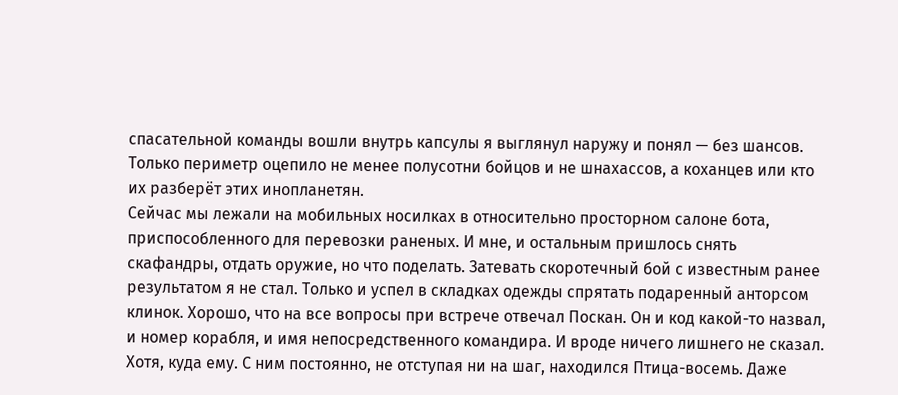спасательной команды вошли внутрь капсулы я выглянул наружу и понял — без шансов. Только периметр оцепило не менее полусотни бойцов и не шнахассов, а коханцев или кто их разберёт этих инопланетян.
Сейчас мы лежали на мобильных носилках в относительно просторном салоне бота, приспособленного для перевозки раненых. И мне, и остальным пришлось снять скафандры, отдать оружие, но что поделать. Затевать скоротечный бой с известным ранее результатом я не стал. Только и успел в складках одежды спрятать подаренный анторсом клинок. Хорошо, что на все вопросы при встрече отвечал Поскан. Он и код какой-то назвал, и номер корабля, и имя непосредственного командира. И вроде ничего лишнего не сказал. Хотя, куда ему. С ним постоянно, не отступая ни на шаг, находился Птица-восемь. Даже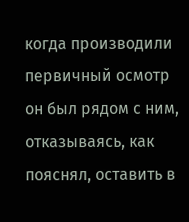когда производили первичный осмотр он был рядом с ним, отказываясь, как пояснял, оставить в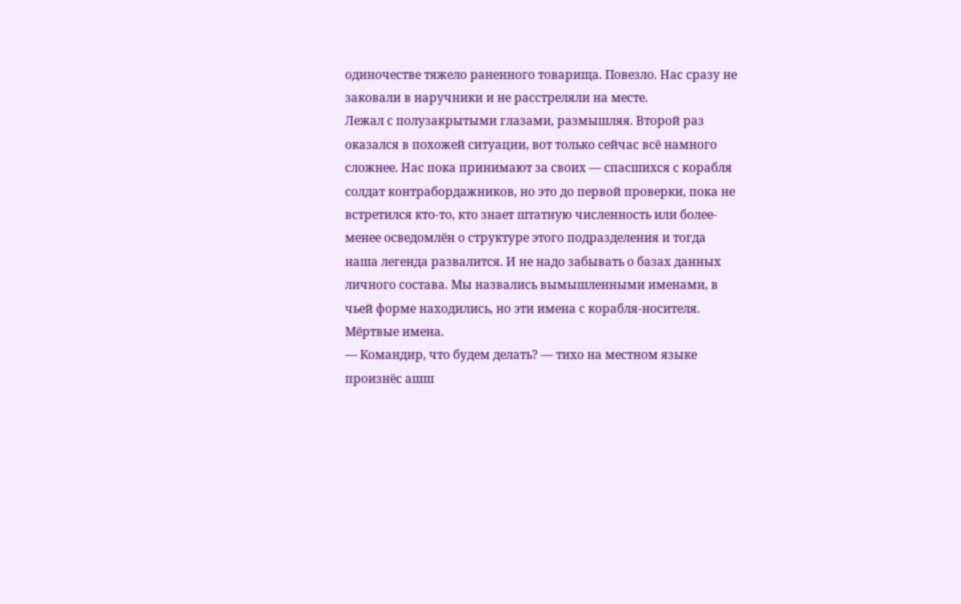одиночестве тяжело раненного товарища. Повезло. Нас сразу не заковали в наручники и не расстреляли на месте.
Лежал с полузакрытыми глазами, размышляя. Второй раз оказался в похожей ситуации, вот только сейчас всё намного сложнее. Нас пока принимают за своих — спасшихся с корабля солдат контрабордажников, но это до первой проверки, пока не встретился кто-то, кто знает штатную численность или более-менее осведомлён о структуре этого подразделения и тогда наша легенда развалится. И не надо забывать о базах данных личного состава. Мы назвались вымышленными именами, в чьей форме находились, но эти имена с корабля-носителя. Мёртвые имена.
— Командир, что будем делать? — тихо на местном языке произнёс ашш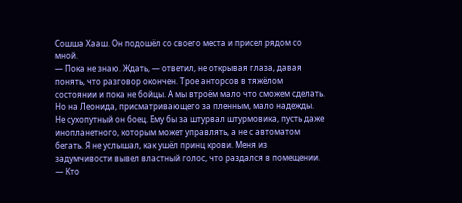Сошша Хааш. Он подошёл со своего места и присел рядом со мной.
— Пока не знаю. Ждать, — ответил, не открывая глаза, давая понять, что разговор окончен. Трое анторсов в тяжёлом состоянии и пока не бойцы. А мы втроём мало что сможем сделать. Но на Леонида, присматривающего за пленным, мало надежды. Не сухопутный он боец. Ему бы за штурвал штурмовика, пусть даже инопланетного, которым может управлять, а не с автоматом бегать. Я не услышал, как ушёл принц крови. Меня из задумчивости вывел властный голос, что раздался в помещении.
— Кто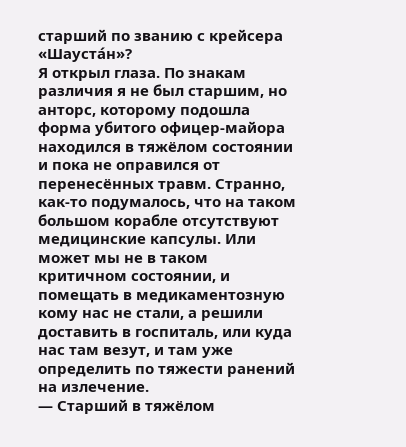старший по званию с крейсера «Шауста́н»?
Я открыл глаза. По знакам различия я не был старшим, но анторс, которому подошла форма убитого офицер-майора находился в тяжёлом состоянии и пока не оправился от перенесённых травм. Странно, как-то подумалось, что на таком большом корабле отсутствуют медицинские капсулы. Или может мы не в таком критичном состоянии, и помещать в медикаментозную кому нас не стали, а решили доставить в госпиталь, или куда нас там везут, и там уже определить по тяжести ранений на излечение.
— Старший в тяжёлом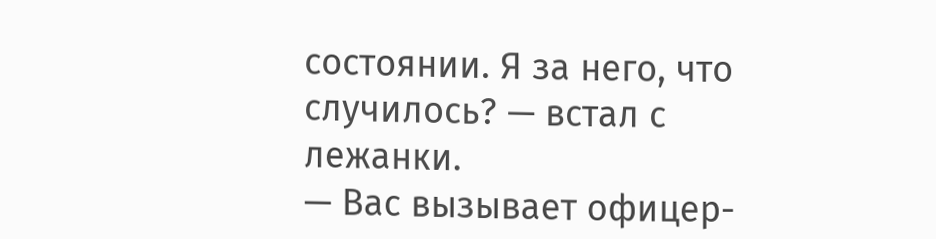состоянии. Я за него, что случилось? — встал с лежанки.
— Вас вызывает офицер-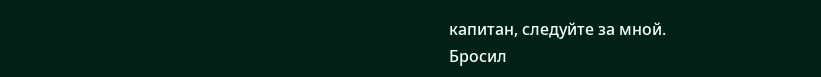капитан, следуйте за мной.
Бросил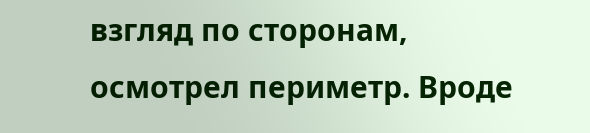взгляд по сторонам, осмотрел периметр. Вроде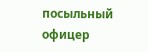посыльный офицер